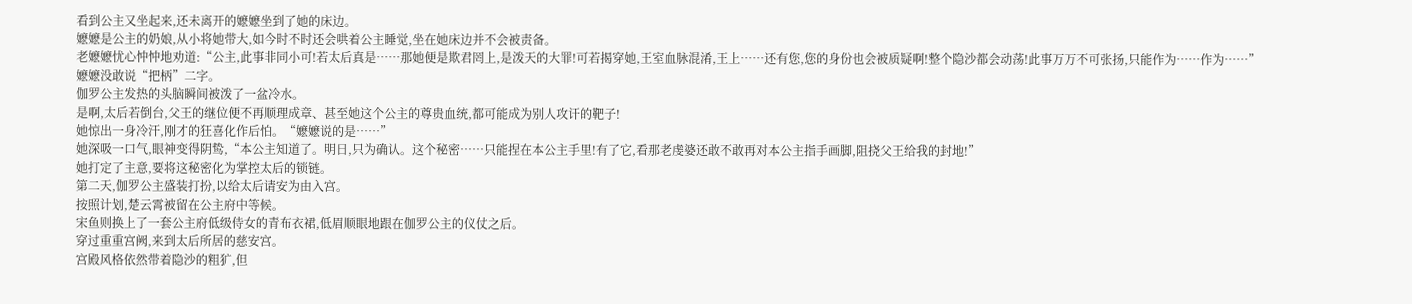看到公主又坐起来,还未离开的嬷嬷坐到了她的床边。
嬷嬷是公主的奶娘,从小将她带大,如今时不时还会哄着公主睡觉,坐在她床边并不会被责备。
老嬷嬷忧心忡忡地劝道:“公主,此事非同小可!若太后真是……那她便是欺君罔上,是泼天的大罪!可若揭穿她,王室血脉混淆,王上……还有您,您的身份也会被质疑啊!整个隐沙都会动荡!此事万万不可张扬,只能作为……作为……”
嬷嬷没敢说“把柄”二字。
伽罗公主发热的头脑瞬间被泼了一盆冷水。
是啊,太后若倒台,父王的继位便不再顺理成章、甚至她这个公主的尊贵血统,都可能成为别人攻讦的靶子!
她惊出一身冷汗,刚才的狂喜化作后怕。“嬷嬷说的是……”
她深吸一口气,眼神变得阴鸷,“本公主知道了。明日,只为确认。这个秘密……只能捏在本公主手里!有了它,看那老虔婆还敢不敢再对本公主指手画脚,阻挠父王给我的封地!”
她打定了主意,要将这秘密化为掌控太后的锁链。
第二天,伽罗公主盛装打扮,以给太后请安为由入宫。
按照计划,楚云霄被留在公主府中等候。
宋鱼则换上了一套公主府低级侍女的青布衣裙,低眉顺眼地跟在伽罗公主的仪仗之后。
穿过重重宫阙,来到太后所居的慈安宫。
宫殿风格依然带着隐沙的粗犷,但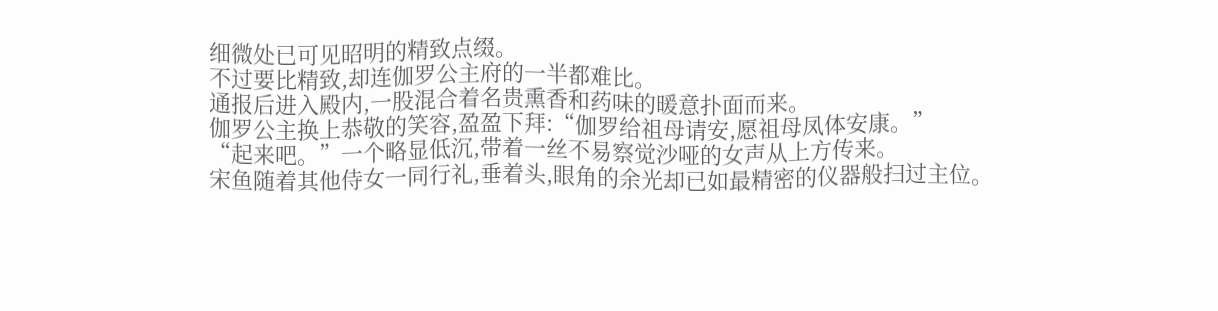细微处已可见昭明的精致点缀。
不过要比精致,却连伽罗公主府的一半都难比。
通报后进入殿内,一股混合着名贵熏香和药味的暖意扑面而来。
伽罗公主换上恭敬的笑容,盈盈下拜:“伽罗给祖母请安,愿祖母凤体安康。”
“起来吧。”一个略显低沉,带着一丝不易察觉沙哑的女声从上方传来。
宋鱼随着其他侍女一同行礼,垂着头,眼角的余光却已如最精密的仪器般扫过主位。